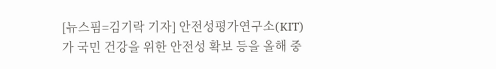[뉴스핌=김기락 기자] 안전성평가연구소(KIT)가 국민 건강을 위한 안전성 확보 등을 올해 중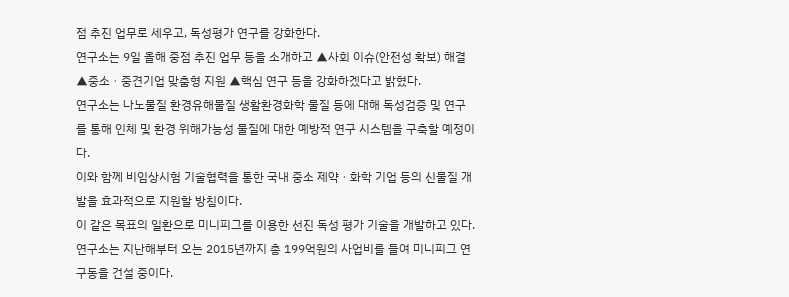점 추진 업무로 세우고, 독성평가 연구를 강화한다.
연구소는 9일 올해 중점 추진 업무 등을 소개하고 ▲사회 이슈(안전성 확보) 해결 ▲중소ㆍ중견기업 맞춤형 지원 ▲핵심 연구 등을 강화하겠다고 밝혔다.
연구소는 나노물질 환경유해물질 생활환경화학 물질 등에 대해 독성검증 및 연구를 통해 인체 및 환경 위해가능성 물질에 대한 예방적 연구 시스템을 구축할 예정이다.
이와 함께 비임상시험 기술협력을 통한 국내 중소 제약ㆍ화학 기업 등의 신물질 개발을 효과적으로 지원할 방침이다.
이 같은 목표의 일환으로 미니피그를 이용한 선진 독성 평가 기술을 개발하고 있다. 연구소는 지난해부터 오는 2015년까지 총 199억원의 사업비를 들여 미니피그 연구동을 건설 중이다.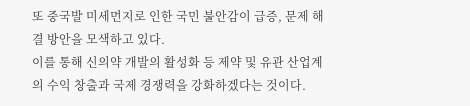또 중국발 미세먼지로 인한 국민 불안감이 급증, 문제 해결 방안을 모색하고 있다.
이를 통해 신의약 개발의 활성화 등 제약 및 유관 산업계의 수익 창출과 국제 경쟁력을 강화하겠다는 것이다.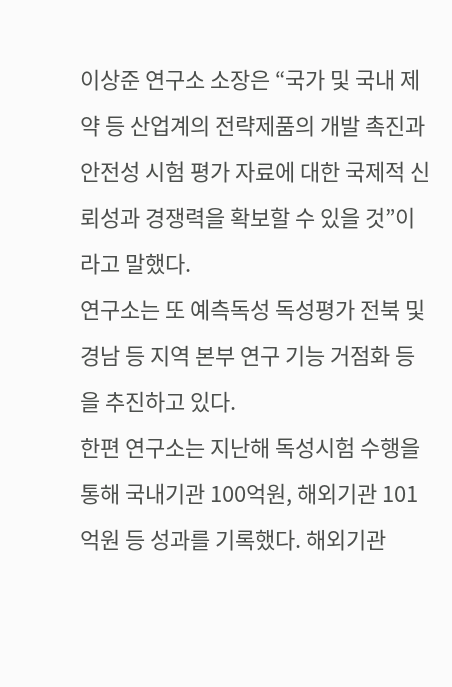이상준 연구소 소장은 “국가 및 국내 제약 등 산업계의 전략제품의 개발 촉진과 안전성 시험 평가 자료에 대한 국제적 신뢰성과 경쟁력을 확보할 수 있을 것”이라고 말했다.
연구소는 또 예측독성 독성평가 전북 및 경남 등 지역 본부 연구 기능 거점화 등을 추진하고 있다.
한편 연구소는 지난해 독성시험 수행을 통해 국내기관 100억원, 해외기관 101억원 등 성과를 기록했다. 해외기관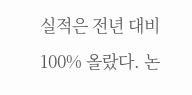실적은 전년 대비 100% 올랐다. 논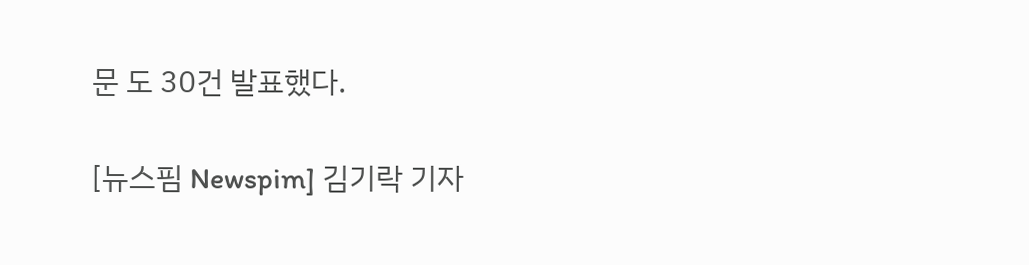문 도 30건 발표했다.

[뉴스핌 Newspim] 김기락 기자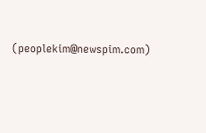(peoplekim@newspim.com)